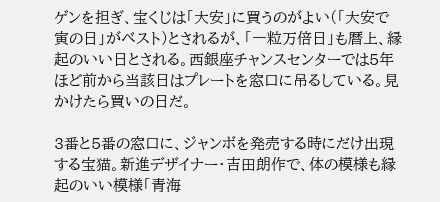ゲンを担ぎ、宝くじは「大安」に買うのがよい(「大安で寅の日」がベスト)とされるが、「一粒万倍日」も暦上、縁起のいい日とされる。西銀座チャンスセンターでは5年ほど前から当該日はプレートを窓口に吊るしている。見かけたら買いの日だ。

3番と5番の窓口に、ジャンボを発売する時にだけ出現する宝猫。新進デザイナー・吉田朗作で、体の模様も縁起のいい模様「青海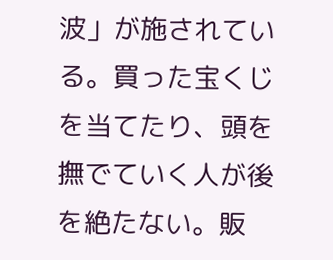波」が施されている。買った宝くじを当てたり、頭を撫でていく人が後を絶たない。販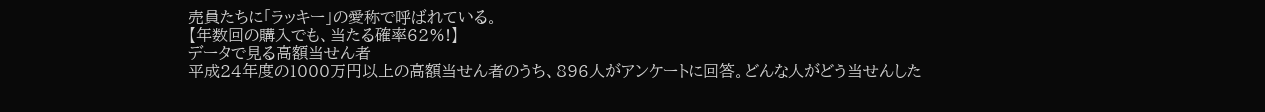売員たちに「ラッキー」の愛称で呼ばれている。
【年数回の購入でも、当たる確率62%!】
データで見る高額当せん者
平成24年度の1000万円以上の高額当せん者のうち、896人がアンケートに回答。どんな人がどう当せんした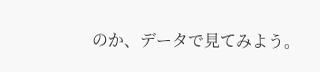のか、データで見てみよう。